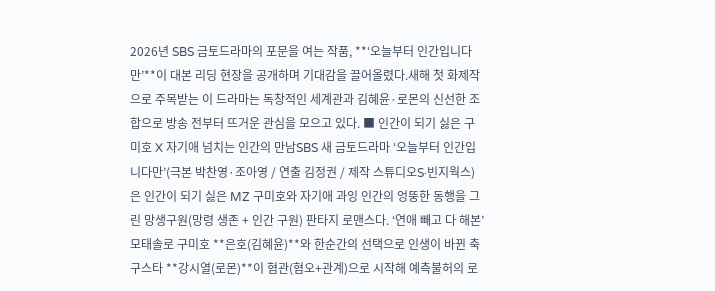2026년 SBS 금토드라마의 포문을 여는 작품, **‘오늘부터 인간입니다만’**이 대본 리딩 현장을 공개하며 기대감을 끌어올렸다.새해 첫 화제작으로 주목받는 이 드라마는 독창적인 세계관과 김혜윤·로몬의 신선한 조합으로 방송 전부터 뜨거운 관심을 모으고 있다. ■ 인간이 되기 싫은 구미호 X 자기애 넘치는 인간의 만남SBS 새 금토드라마 ‘오늘부터 인간입니다만’(극본 박찬영·조아영 / 연출 김정권 / 제작 스튜디오S·빈지웍스)은 인간이 되기 싫은 MZ 구미호와 자기애 과잉 인간의 엉뚱한 동행을 그린 망생구원(망령 생존 + 인간 구원) 판타지 로맨스다. ‘연애 빼고 다 해본’ 모태솔로 구미호 **은호(김혜윤)**와 한순간의 선택으로 인생이 바뀐 축구스타 **강시열(로몬)**이 혐관(혐오+관계)으로 시작해 예측불허의 로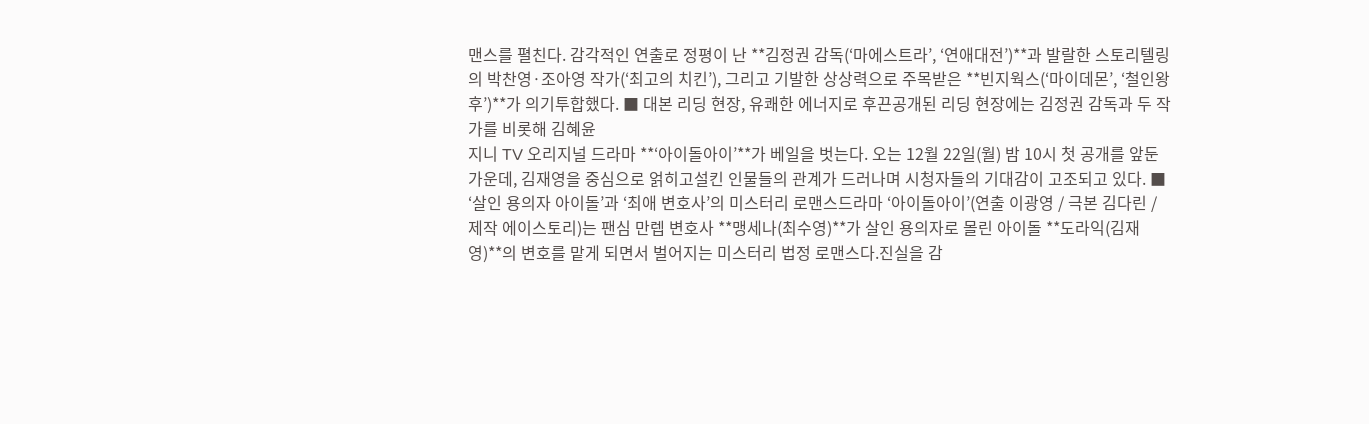맨스를 펼친다. 감각적인 연출로 정평이 난 **김정권 감독(‘마에스트라’, ‘연애대전’)**과 발랄한 스토리텔링의 박찬영·조아영 작가(‘최고의 치킨’), 그리고 기발한 상상력으로 주목받은 **빈지웍스(‘마이데몬’, ‘철인왕후’)**가 의기투합했다. ■ 대본 리딩 현장, 유쾌한 에너지로 후끈공개된 리딩 현장에는 김정권 감독과 두 작가를 비롯해 김혜윤
지니 TV 오리지널 드라마 **‘아이돌아이’**가 베일을 벗는다. 오는 12월 22일(월) 밤 10시 첫 공개를 앞둔 가운데, 김재영을 중심으로 얽히고설킨 인물들의 관계가 드러나며 시청자들의 기대감이 고조되고 있다. ■ ‘살인 용의자 아이돌’과 ‘최애 변호사’의 미스터리 로맨스드라마 ‘아이돌아이’(연출 이광영 / 극본 김다린 / 제작 에이스토리)는 팬심 만렙 변호사 **맹세나(최수영)**가 살인 용의자로 몰린 아이돌 **도라익(김재영)**의 변호를 맡게 되면서 벌어지는 미스터리 법정 로맨스다.진실을 감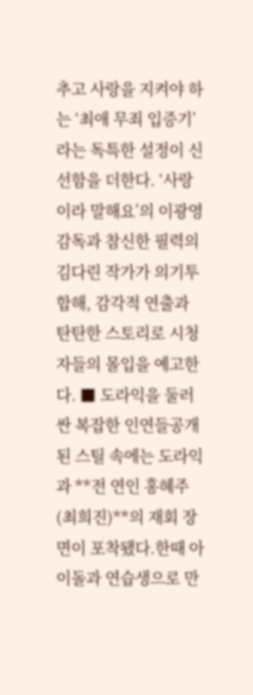추고 사랑을 지켜야 하는 ‘최애 무죄 입증기’라는 독특한 설정이 신선함을 더한다. ‘사랑이라 말해요’의 이광영 감독과 참신한 필력의 김다린 작가가 의기투합해, 감각적 연출과 탄탄한 스토리로 시청자들의 몰입을 예고한다. ■ 도라익을 둘러싼 복잡한 인연들공개된 스틸 속에는 도라익과 **전 연인 홍혜주(최희진)**의 재회 장면이 포착됐다.한때 아이돌과 연습생으로 만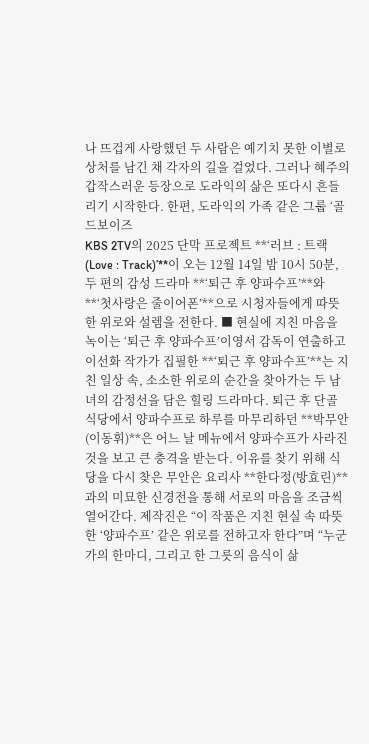나 뜨겁게 사랑했던 두 사람은 예기치 못한 이별로 상처를 남긴 채 각자의 길을 걸었다. 그러나 혜주의 갑작스러운 등장으로 도라익의 삶은 또다시 흔들리기 시작한다. 한편, 도라익의 가족 같은 그룹 ‘골드보이즈
KBS 2TV의 2025 단막 프로젝트 **‘러브 : 트랙(Love : Track)’**이 오는 12월 14일 밤 10시 50분, 두 편의 감성 드라마 **‘퇴근 후 양파수프’**와 **‘첫사랑은 줄이어폰’**으로 시청자들에게 따뜻한 위로와 설렘을 전한다. ■ 현실에 지친 마음을 녹이는 ‘퇴근 후 양파수프’이영서 감독이 연출하고 이선화 작가가 집필한 **‘퇴근 후 양파수프’**는 지친 일상 속, 소소한 위로의 순간을 찾아가는 두 남녀의 감정선을 담은 힐링 드라마다. 퇴근 후 단골 식당에서 양파수프로 하루를 마무리하던 **박무안(이동휘)**은 어느 날 메뉴에서 양파수프가 사라진 것을 보고 큰 충격을 받는다. 이유를 찾기 위해 식당을 다시 찾은 무안은 요리사 **한다정(방효린)**과의 미묘한 신경전을 통해 서로의 마음을 조금씩 열어간다. 제작진은 “이 작품은 지친 현실 속 따뜻한 ‘양파수프’ 같은 위로를 전하고자 한다”며 “누군가의 한마디, 그리고 한 그릇의 음식이 삶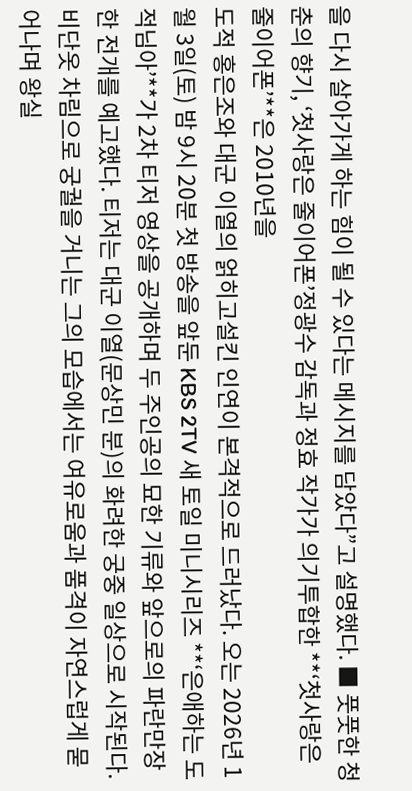을 다시 살아가게 하는 힘이 될 수 있다는 메시지를 담았다”고 설명했다. ■ 풋풋한 청춘의 향기, ‘첫사랑은 줄이어폰’정광수 감독과 정효 작가가 의기투합한 **‘첫사랑은 줄이어폰’**은 2010년을
도적 홍은조와 대군 이열의 얽히고설킨 인연이 본격적으로 드러났다. 오는 2026년 1월 3일(토) 밤 9시 20분 첫 방송을 앞둔 KBS 2TV 새 토일 미니시리즈 **‘은애하는 도적님아’**가 2차 티저 영상을 공개하며 두 주인공의 묘한 기류와 앞으로의 파란만장한 전개를 예고했다. 티저는 대군 이열(문상민 분)의 화려한 궁중 일상으로 시작된다. 비단옷 차림으로 궁궐을 거니는 그의 모습에서는 여유로움과 품격이 자연스럽게 묻어나며 왕실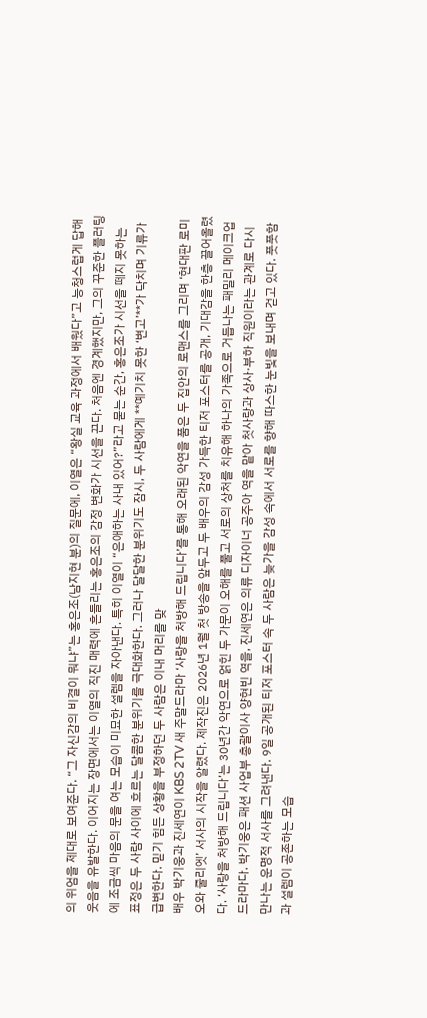의 위엄을 제대로 보여준다. “그 자신감의 비결이 뭐냐”는 홍은조(남지현 분)의 질문에, 이열은 “왕실 교육 과정에서 배웠다”고 능청스럽게 답해 웃음을 유발한다. 이어지는 장면에서는 이열의 직진 매력에 흔들리는 홍은조의 감정 변화가 시선을 끈다. 처음엔 경계했지만, 그의 꾸준한 플러팅에 조금씩 마음의 문을 여는 모습이 미묘한 설렘을 자아낸다. 특히 이열이 “은애하는 사내 있어?”라고 묻는 순간, 홍은조가 시선을 떼지 못하는 표정은 두 사람 사이에 흐르는 달콤한 분위기를 극대화한다. 그러나 달달한 분위기도 잠시, 두 사람에게 **예기치 못한 ‘변고’**가 닥치며 기류가 급변한다. 믿기 힘든 상황을 부정하던 두 사람은 이내 머리를 맞
배우 박기웅과 진세연이 KBS 2TV 새 주말드라마 ‘사랑을 처방해 드립니다’를 통해 오래된 악연을 품은 두 집안의 로맨스를 그리며 ‘현대판 로미오와 줄리엣’ 서사의 시작을 알렸다. 제작진은 2026년 1월 첫 방송을 앞두고 두 배우의 감성 가득한 티저 포스터를 공개, 기대감을 한층 끌어올렸다. ‘사랑을 처방해 드립니다’는 30년간 악연으로 얽힌 두 가문이 오해를 풀고 서로의 상처를 치유해 하나의 가족으로 거듭나는 패밀리 메이크업 드라마다. 박기웅은 패션 사업부 총괄이사 양현빈 역을, 진세연은 의류 디자이너 공주아 역을 맡아 첫사랑과 상사·부하 직원이라는 관계로 다시 만나는 운명적 서사를 그려낸다. 9일 공개된 티저 포스터 속 두 사람은 늦가을 감성 속에서 서로를 향해 따스한 눈빛을 보내며 걷고 있다. 풋풋함과 설렘이 공존하는 모습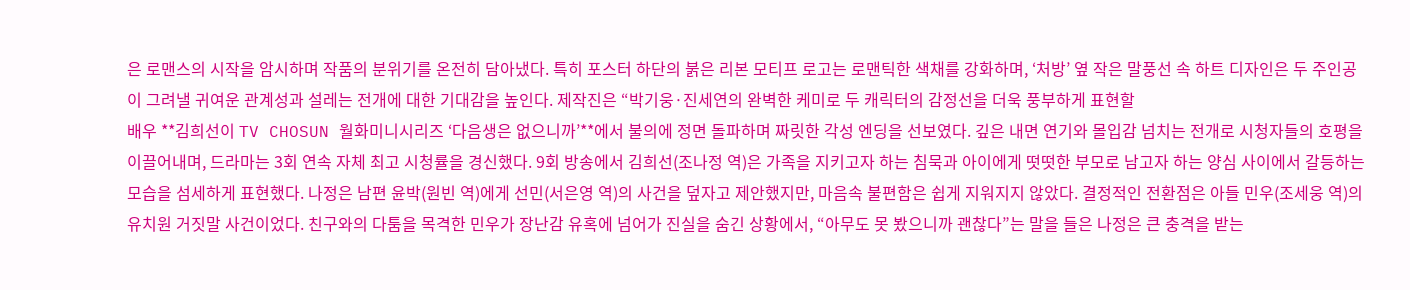은 로맨스의 시작을 암시하며 작품의 분위기를 온전히 담아냈다. 특히 포스터 하단의 붉은 리본 모티프 로고는 로맨틱한 색채를 강화하며, ‘처방’ 옆 작은 말풍선 속 하트 디자인은 두 주인공이 그려낼 귀여운 관계성과 설레는 전개에 대한 기대감을 높인다. 제작진은 “박기웅·진세연의 완벽한 케미로 두 캐릭터의 감정선을 더욱 풍부하게 표현할
배우 **김희선이 TV CHOSUN 월화미니시리즈 ‘다음생은 없으니까’**에서 불의에 정면 돌파하며 짜릿한 각성 엔딩을 선보였다. 깊은 내면 연기와 몰입감 넘치는 전개로 시청자들의 호평을 이끌어내며, 드라마는 3회 연속 자체 최고 시청률을 경신했다. 9회 방송에서 김희선(조나정 역)은 가족을 지키고자 하는 침묵과 아이에게 떳떳한 부모로 남고자 하는 양심 사이에서 갈등하는 모습을 섬세하게 표현했다. 나정은 남편 윤박(원빈 역)에게 선민(서은영 역)의 사건을 덮자고 제안했지만, 마음속 불편함은 쉽게 지워지지 않았다. 결정적인 전환점은 아들 민우(조세웅 역)의 유치원 거짓말 사건이었다. 친구와의 다툼을 목격한 민우가 장난감 유혹에 넘어가 진실을 숨긴 상황에서, “아무도 못 봤으니까 괜찮다”는 말을 들은 나정은 큰 충격을 받는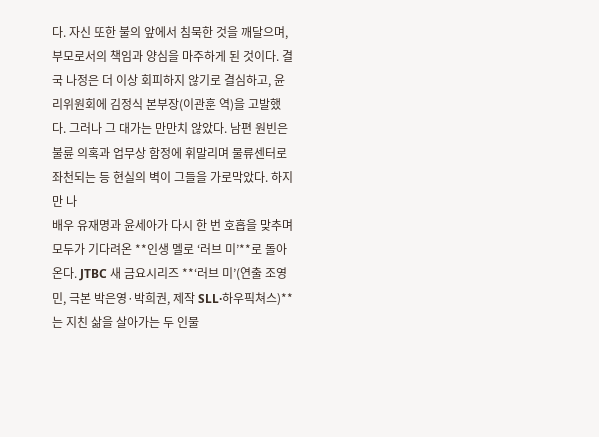다. 자신 또한 불의 앞에서 침묵한 것을 깨달으며, 부모로서의 책임과 양심을 마주하게 된 것이다. 결국 나정은 더 이상 회피하지 않기로 결심하고, 윤리위원회에 김정식 본부장(이관훈 역)을 고발했다. 그러나 그 대가는 만만치 않았다. 남편 원빈은 불륜 의혹과 업무상 함정에 휘말리며 물류센터로 좌천되는 등 현실의 벽이 그들을 가로막았다. 하지만 나
배우 유재명과 윤세아가 다시 한 번 호흡을 맞추며 모두가 기다려온 **인생 멜로 ‘러브 미’**로 돌아온다. JTBC 새 금요시리즈 **‘러브 미’(연출 조영민, 극본 박은영·박희권, 제작 SLL·하우픽쳐스)**는 지친 삶을 살아가는 두 인물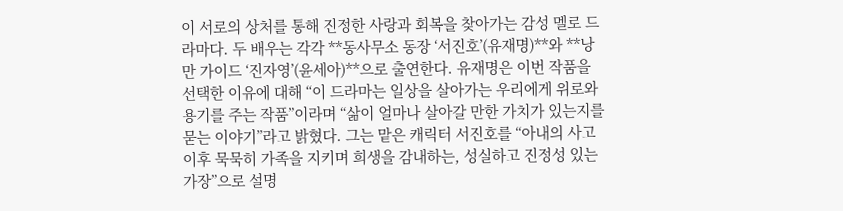이 서로의 상처를 통해 진정한 사랑과 회복을 찾아가는 감성 멜로 드라마다. 두 배우는 각각 **동사무소 동장 ‘서진호’(유재명)**와 **낭만 가이드 ‘진자영’(윤세아)**으로 출연한다. 유재명은 이번 작품을 선택한 이유에 대해 “이 드라마는 일상을 살아가는 우리에게 위로와 용기를 주는 작품”이라며 “삶이 얼마나 살아갈 만한 가치가 있는지를 묻는 이야기”라고 밝혔다. 그는 맡은 캐릭터 서진호를 “아내의 사고 이후 묵묵히 가족을 지키며 희생을 감내하는, 성실하고 진정성 있는 가장”으로 설명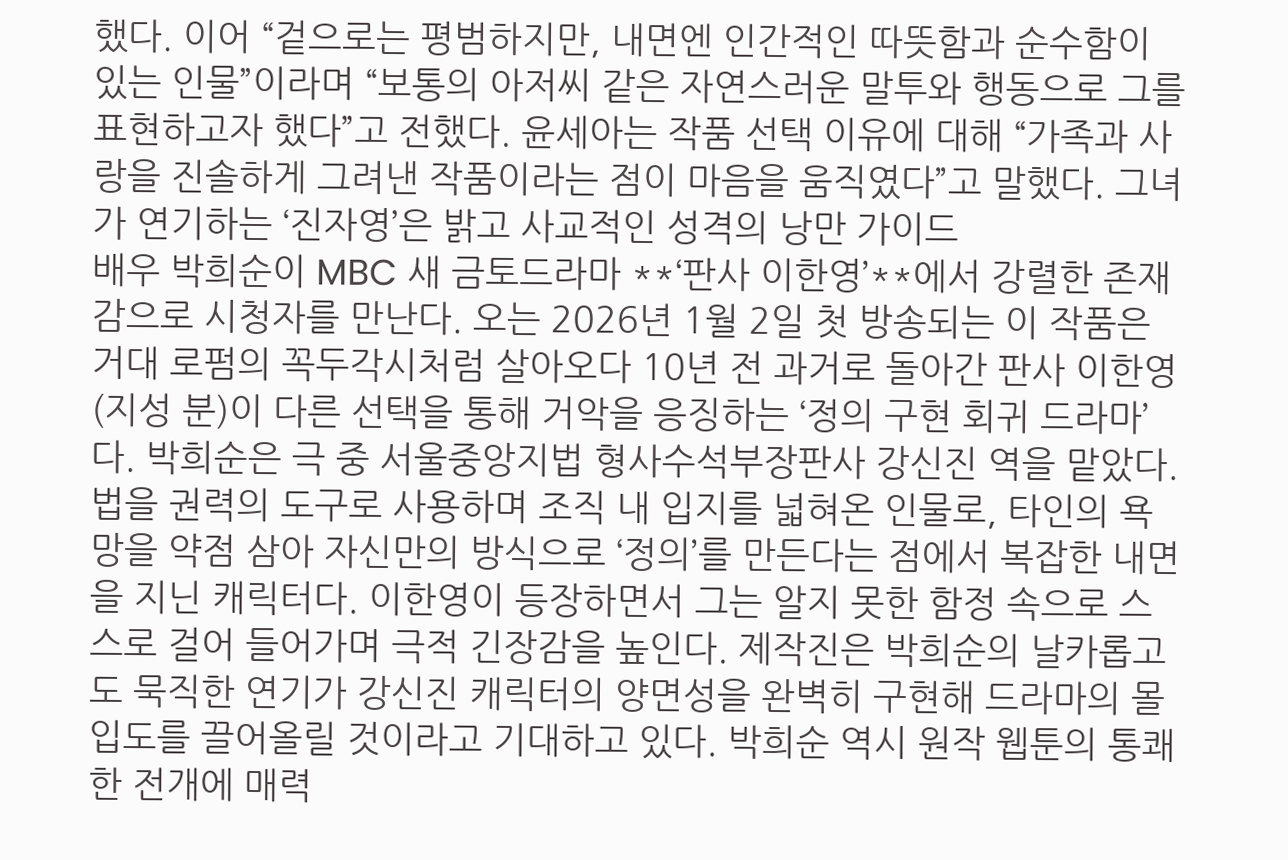했다. 이어 “겉으로는 평범하지만, 내면엔 인간적인 따뜻함과 순수함이 있는 인물”이라며 “보통의 아저씨 같은 자연스러운 말투와 행동으로 그를 표현하고자 했다”고 전했다. 윤세아는 작품 선택 이유에 대해 “가족과 사랑을 진솔하게 그려낸 작품이라는 점이 마음을 움직였다”고 말했다. 그녀가 연기하는 ‘진자영’은 밝고 사교적인 성격의 낭만 가이드
배우 박희순이 MBC 새 금토드라마 **‘판사 이한영’**에서 강렬한 존재감으로 시청자를 만난다. 오는 2026년 1월 2일 첫 방송되는 이 작품은 거대 로펌의 꼭두각시처럼 살아오다 10년 전 과거로 돌아간 판사 이한영(지성 분)이 다른 선택을 통해 거악을 응징하는 ‘정의 구현 회귀 드라마’다. 박희순은 극 중 서울중앙지법 형사수석부장판사 강신진 역을 맡았다. 법을 권력의 도구로 사용하며 조직 내 입지를 넓혀온 인물로, 타인의 욕망을 약점 삼아 자신만의 방식으로 ‘정의’를 만든다는 점에서 복잡한 내면을 지닌 캐릭터다. 이한영이 등장하면서 그는 알지 못한 함정 속으로 스스로 걸어 들어가며 극적 긴장감을 높인다. 제작진은 박희순의 날카롭고도 묵직한 연기가 강신진 캐릭터의 양면성을 완벽히 구현해 드라마의 몰입도를 끌어올릴 것이라고 기대하고 있다. 박희순 역시 원작 웹툰의 통쾌한 전개에 매력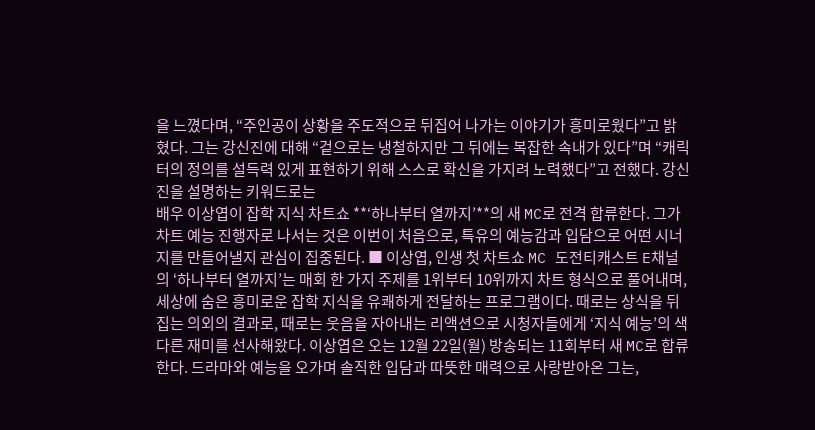을 느꼈다며, “주인공이 상황을 주도적으로 뒤집어 나가는 이야기가 흥미로웠다”고 밝혔다. 그는 강신진에 대해 “겉으로는 냉철하지만 그 뒤에는 복잡한 속내가 있다”며 “캐릭터의 정의를 설득력 있게 표현하기 위해 스스로 확신을 가지려 노력했다”고 전했다. 강신진을 설명하는 키워드로는
배우 이상엽이 잡학 지식 차트쇼 **‘하나부터 열까지’**의 새 MC로 전격 합류한다. 그가 차트 예능 진행자로 나서는 것은 이번이 처음으로, 특유의 예능감과 입담으로 어떤 시너지를 만들어낼지 관심이 집중된다. ■ 이상엽, 인생 첫 차트쇼 MC 도전티캐스트 E채널의 ‘하나부터 열까지’는 매회 한 가지 주제를 1위부터 10위까지 차트 형식으로 풀어내며, 세상에 숨은 흥미로운 잡학 지식을 유쾌하게 전달하는 프로그램이다. 때로는 상식을 뒤집는 의외의 결과로, 때로는 웃음을 자아내는 리액션으로 시청자들에게 ‘지식 예능’의 색다른 재미를 선사해왔다. 이상엽은 오는 12월 22일(월) 방송되는 11회부터 새 MC로 합류한다. 드라마와 예능을 오가며 솔직한 입담과 따뜻한 매력으로 사랑받아온 그는,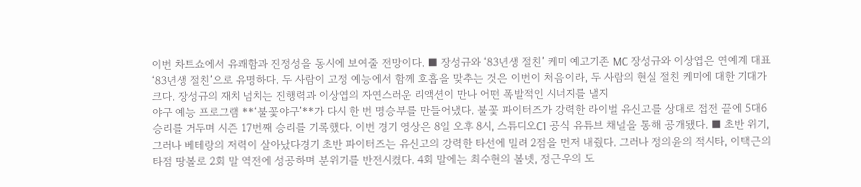이번 차트쇼에서 유쾌함과 진정성을 동시에 보여줄 전망이다. ■ 장성규와 ‘83년생 절친’ 케미 예고기존 MC 장성규와 이상엽은 연예계 대표 ‘83년생 절친’으로 유명하다. 두 사람이 고정 예능에서 함께 호흡을 맞추는 것은 이번이 처음이라, 두 사람의 현실 절친 케미에 대한 기대가 크다. 장성규의 재치 넘치는 진행력과 이상엽의 자연스러운 리액션이 만나 어떤 폭발적인 시너지를 낼지
야구 예능 프로그램 **‘불꽃야구’**가 다시 한 번 명승부를 만들어냈다. 불꽃 파이터즈가 강력한 라이벌 유신고를 상대로 접전 끝에 5대6 승리를 거두며 시즌 17번째 승리를 기록했다. 이번 경기 영상은 8일 오후 8시, 스튜디오C1 공식 유튜브 채널을 통해 공개됐다. ■ 초반 위기, 그러나 베테랑의 저력이 살아났다경기 초반 파이터즈는 유신고의 강력한 타선에 밀려 2점을 먼저 내줬다. 그러나 정의윤의 적시타, 이택근의 타점 땅볼로 2회 말 역전에 성공하며 분위기를 반전시켰다. 4회 말에는 최수현의 볼넷, 정근우의 도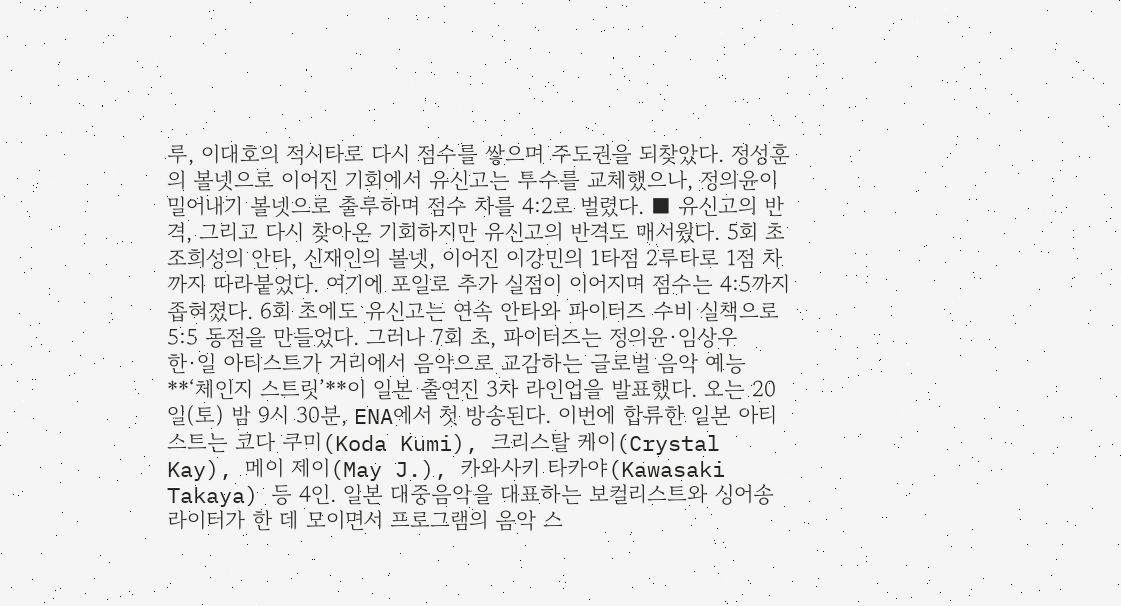루, 이대호의 적시타로 다시 점수를 쌓으며 주도권을 되찾았다. 정성훈의 볼넷으로 이어진 기회에서 유신고는 투수를 교체했으나, 정의윤이 밀어내기 볼넷으로 출루하며 점수 차를 4:2로 벌렸다. ■ 유신고의 반격, 그리고 다시 찾아온 기회하지만 유신고의 반격도 매서웠다. 5회 초 조희성의 안타, 신재인의 볼넷, 이어진 이강민의 1타점 2루타로 1점 차까지 따라붙었다. 여기에 포일로 추가 실점이 이어지며 점수는 4:5까지 좁혀졌다. 6회 초에도 유신고는 연속 안타와 파이터즈 수비 실책으로 5:5 동점을 만들었다. 그러나 7회 초, 파이터즈는 정의윤·임상우
한·일 아티스트가 거리에서 음악으로 교감하는 글로벌 음악 예능 **‘체인지 스트릿’**이 일본 출연진 3차 라인업을 발표했다. 오는 20일(토) 밤 9시 30분, ENA에서 첫 방송된다. 이번에 합류한 일본 아티스트는 코다 쿠미(Koda Kumi), 크리스탈 케이(Crystal Kay), 메이 제이(May J.), 카와사키 타카야(Kawasaki Takaya) 등 4인. 일본 대중음악을 대표하는 보컬리스트와 싱어송라이터가 한 데 모이면서 프로그램의 음악 스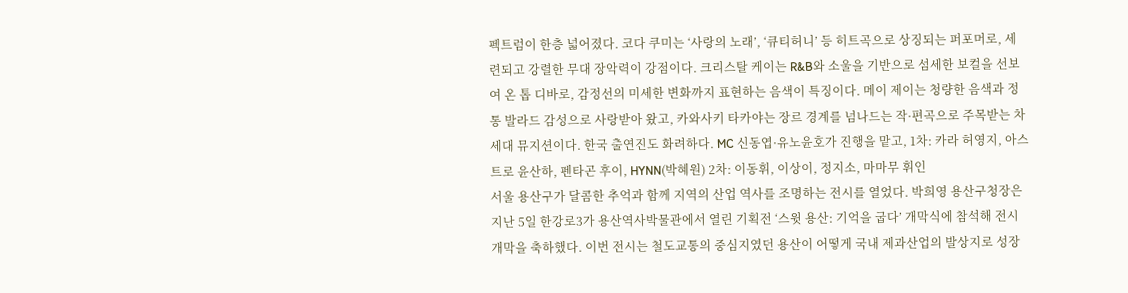펙트럼이 한층 넓어졌다. 코다 쿠미는 ‘사랑의 노래’, ‘큐티허니’ 등 히트곡으로 상징되는 퍼포머로, 세련되고 강렬한 무대 장악력이 강점이다. 크리스탈 케이는 R&B와 소울을 기반으로 섬세한 보컬을 선보여 온 톱 디바로, 감정선의 미세한 변화까지 표현하는 음색이 특징이다. 메이 제이는 청량한 음색과 정통 발라드 감성으로 사랑받아 왔고, 카와사키 타카야는 장르 경계를 넘나드는 작·편곡으로 주목받는 차세대 뮤지션이다. 한국 출연진도 화려하다. MC 신동엽·유노윤호가 진행을 맡고, 1차: 카라 허영지, 아스트로 윤산하, 펜타곤 후이, HYNN(박혜원) 2차: 이동휘, 이상이, 정지소, 마마무 휘인
서울 용산구가 달콤한 추억과 함께 지역의 산업 역사를 조명하는 전시를 열었다. 박희영 용산구청장은 지난 5일 한강로3가 용산역사박물관에서 열린 기획전 ‘스윗 용산: 기억을 굽다’ 개막식에 참석해 전시 개막을 축하했다. 이번 전시는 철도교통의 중심지였던 용산이 어떻게 국내 제과산업의 발상지로 성장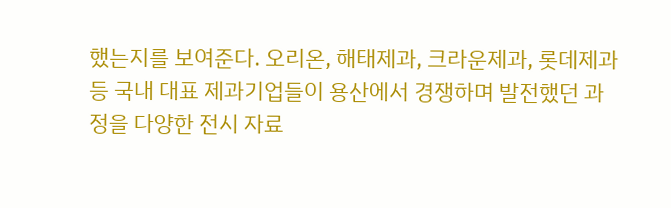했는지를 보여준다. 오리온, 해태제과, 크라운제과, 롯데제과 등 국내 대표 제과기업들이 용산에서 경쟁하며 발전했던 과정을 다양한 전시 자료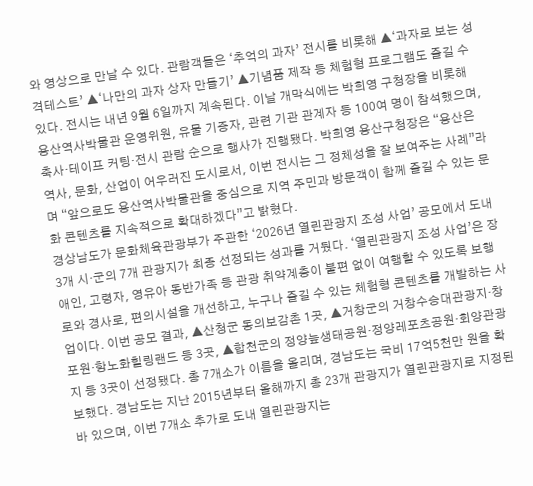와 영상으로 만날 수 있다. 관람객들은 ‘추억의 과자’ 전시를 비롯해 ▲‘과자로 보는 성격테스트’ ▲‘나만의 과자 상자 만들기’ ▲기념품 제작 등 체험형 프로그램도 즐길 수 있다. 전시는 내년 9월 6일까지 계속된다. 이날 개막식에는 박희영 구청장을 비롯해 용산역사박물관 운영위원, 유물 기증자, 관련 기관 관계자 등 100여 명이 참석했으며, 축사·테이프 커팅·전시 관람 순으로 행사가 진행됐다. 박희영 용산구청장은 “용산은 역사, 문화, 산업이 어우러진 도시로서, 이번 전시는 그 정체성을 잘 보여주는 사례”라며 “앞으로도 용산역사박물관을 중심으로 지역 주민과 방문객이 함께 즐길 수 있는 문화 콘텐츠를 지속적으로 확대하겠다”고 밝혔다.
경상남도가 문화체육관광부가 주관한 ‘2026년 열린관광지 조성 사업’ 공모에서 도내 3개 시·군의 7개 관광지가 최종 선정되는 성과를 거뒀다. ‘열린관광지 조성 사업’은 장애인, 고령자, 영유아 동반가족 등 관광 취약계층이 불편 없이 여행할 수 있도록 보행로와 경사로, 편의시설을 개선하고, 누구나 즐길 수 있는 체험형 콘텐츠를 개발하는 사업이다. 이번 공모 결과, ▲산청군 동의보감촌 1곳, ▲거창군의 거창수승대관광지·창포원·항노화힐링랜드 등 3곳, ▲합천군의 정양늪생태공원·정양레포츠공원·회양관광지 등 3곳이 선정됐다. 총 7개소가 이름을 올리며, 경남도는 국비 17억5천만 원을 확보했다. 경남도는 지난 2015년부터 올해까지 총 23개 관광지가 열린관광지로 지정된 바 있으며, 이번 7개소 추가로 도내 열린관광지는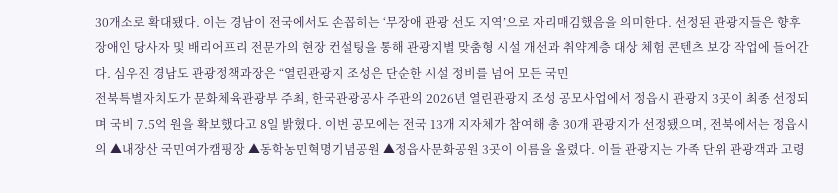30개소로 확대됐다. 이는 경남이 전국에서도 손꼽히는 ‘무장애 관광 선도 지역’으로 자리매김했음을 의미한다. 선정된 관광지들은 향후 장애인 당사자 및 배리어프리 전문가의 현장 컨설팅을 통해 관광지별 맞춤형 시설 개선과 취약계층 대상 체험 콘텐츠 보강 작업에 들어간다. 심우진 경남도 관광정책과장은 “열린관광지 조성은 단순한 시설 정비를 넘어 모든 국민
전북특별자치도가 문화체육관광부 주최, 한국관광공사 주관의 2026년 열린관광지 조성 공모사업에서 정읍시 관광지 3곳이 최종 선정되며 국비 7.5억 원을 확보했다고 8일 밝혔다. 이번 공모에는 전국 13개 지자체가 참여해 총 30개 관광지가 선정됐으며, 전북에서는 정읍시의 ▲내장산 국민여가캠핑장 ▲동학농민혁명기념공원 ▲정읍사문화공원 3곳이 이름을 올렸다. 이들 관광지는 가족 단위 관광객과 고령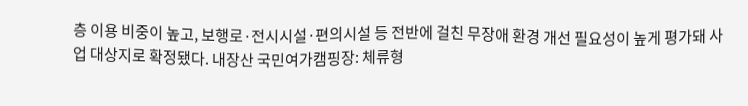층 이용 비중이 높고, 보행로·전시시설·편의시설 등 전반에 걸친 무장애 환경 개선 필요성이 높게 평가돼 사업 대상지로 확정됐다. 내장산 국민여가캠핑장: 체류형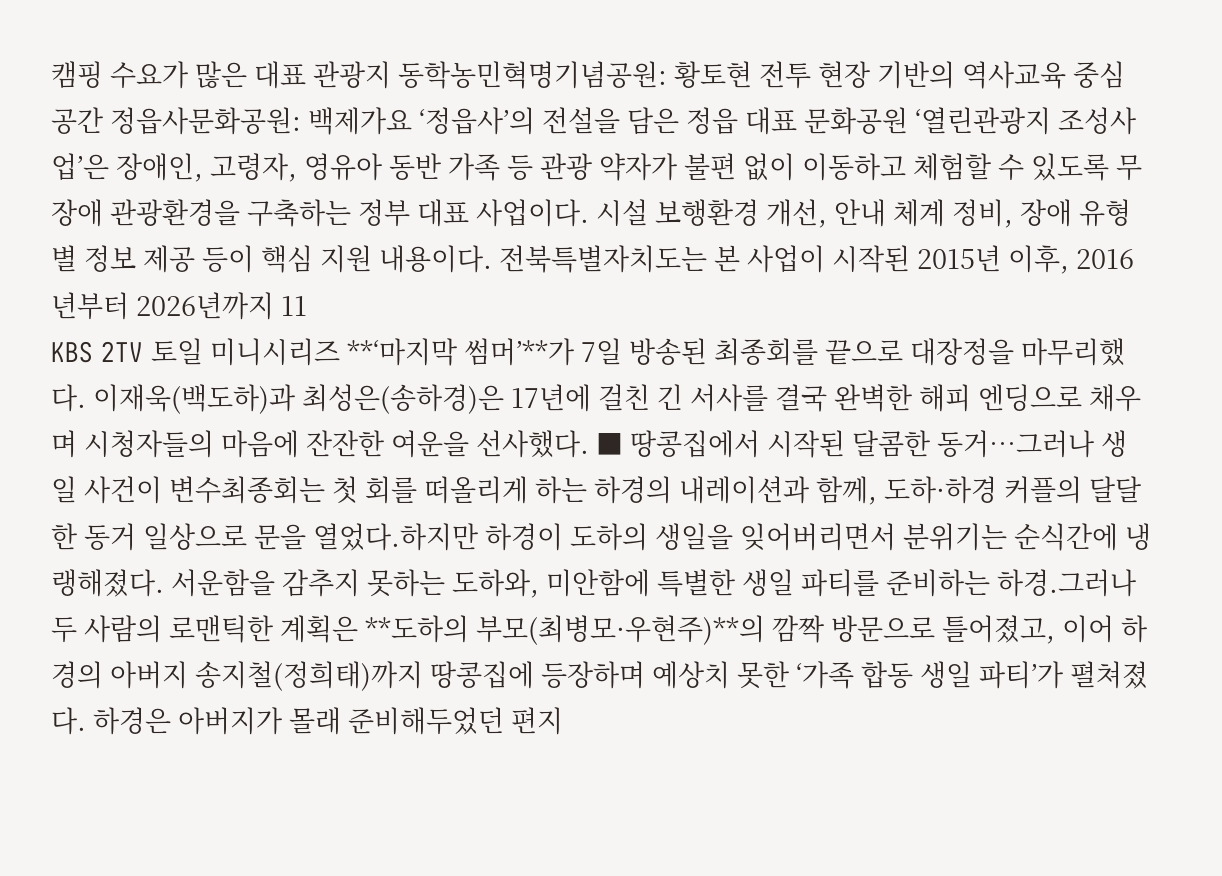캠핑 수요가 많은 대표 관광지 동학농민혁명기념공원: 황토현 전투 현장 기반의 역사교육 중심 공간 정읍사문화공원: 백제가요 ‘정읍사’의 전설을 담은 정읍 대표 문화공원 ‘열린관광지 조성사업’은 장애인, 고령자, 영유아 동반 가족 등 관광 약자가 불편 없이 이동하고 체험할 수 있도록 무장애 관광환경을 구축하는 정부 대표 사업이다. 시설 보행환경 개선, 안내 체계 정비, 장애 유형별 정보 제공 등이 핵심 지원 내용이다. 전북특별자치도는 본 사업이 시작된 2015년 이후, 2016년부터 2026년까지 11
KBS 2TV 토일 미니시리즈 **‘마지막 썸머’**가 7일 방송된 최종회를 끝으로 대장정을 마무리했다. 이재욱(백도하)과 최성은(송하경)은 17년에 걸친 긴 서사를 결국 완벽한 해피 엔딩으로 채우며 시청자들의 마음에 잔잔한 여운을 선사했다. ■ 땅콩집에서 시작된 달콤한 동거…그러나 생일 사건이 변수최종회는 첫 회를 떠올리게 하는 하경의 내레이션과 함께, 도하·하경 커플의 달달한 동거 일상으로 문을 열었다.하지만 하경이 도하의 생일을 잊어버리면서 분위기는 순식간에 냉랭해졌다. 서운함을 감추지 못하는 도하와, 미안함에 특별한 생일 파티를 준비하는 하경.그러나 두 사람의 로맨틱한 계획은 **도하의 부모(최병모·우현주)**의 깜짝 방문으로 틀어졌고, 이어 하경의 아버지 송지철(정희태)까지 땅콩집에 등장하며 예상치 못한 ‘가족 합동 생일 파티’가 펼쳐졌다. 하경은 아버지가 몰래 준비해두었던 편지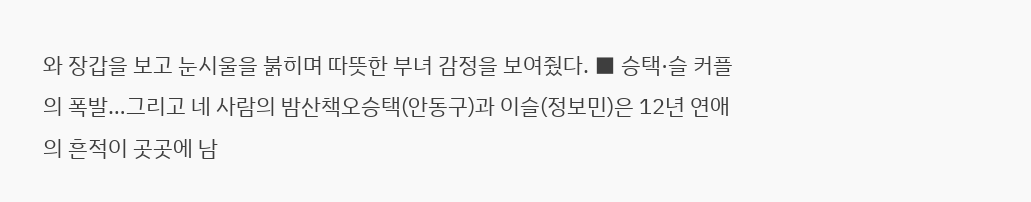와 장갑을 보고 눈시울을 붉히며 따뜻한 부녀 감정을 보여줬다. ■ 승택·슬 커플의 폭발…그리고 네 사람의 밤산책오승택(안동구)과 이슬(정보민)은 12년 연애의 흔적이 곳곳에 남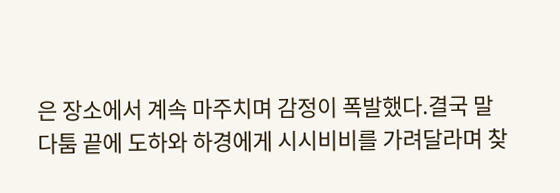은 장소에서 계속 마주치며 감정이 폭발했다.결국 말다툼 끝에 도하와 하경에게 시시비비를 가려달라며 찾